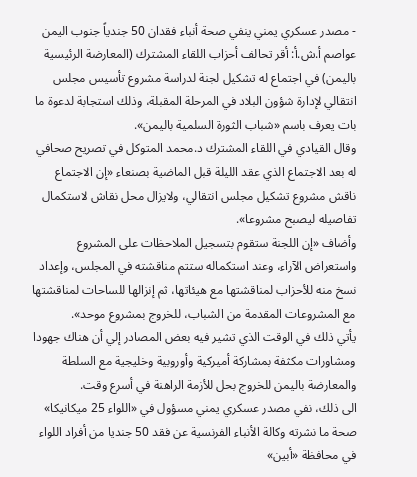- مصدر عسكري يمني ينفي صحة أنباء فقدان 50 جندياً جنوب اليمن
عواصم أ.ش.أ: أقر تحالف أحزاب اللقاء المشترك (المعارضة الرئيسية باليمن) في اجتماع له تشكيل لجنة لدراسة مشروع تأسيس مجلس انتقالي لإدارة شؤون البلاد في المرحلة المقبلة، وذلك استجابة لدعوة ما بات يعرف باسم «شباب الثورة السلمية باليمن».
وقال القيادي في اللقاء المشترك د.محمد المتوكل في تصريح صحافي له بعد الاجتماع الذي عقد الليلة قبل الماضية بصنعاء «إن الاجتماع ناقش مشروع تشكيل مجلس انتقالي، ولايزال محل نقاش لاستكمال تفاصيله ليصبح مشروعا».
وأضاف «إن اللجنة ستقوم بتسجيل الملاحظات على المشروع واستعراض الآراء، وعند استكماله ستتم مناقشته في المجلس، وإعداد نسخ منه للأحزاب لمناقشتها مع هيئاتها، ثم إنزالها للساحات لمناقشتها مع المشروعات المقدمة من الشباب، للخروج بمشروع موحد».
يأتي ذلك في الوقت الذي تشير فيه بعض المصادر إلي أن هناك جهودا ومشاورات مكثفة بمشاركة أميركية وأوروبية وخليجية مع السلطة والمعارضة باليمن للخروج بحل للأزمة الراهنة في أسرع وقت.
الى ذلك، نفي مصدر عسكري يمني مسؤول في «اللواء 25 ميكانيكا» صحة ما نشرته وكالة الأنباء الفرنسية عن فقد 50 جنديا من أفراد اللواء في محافظة «أبين»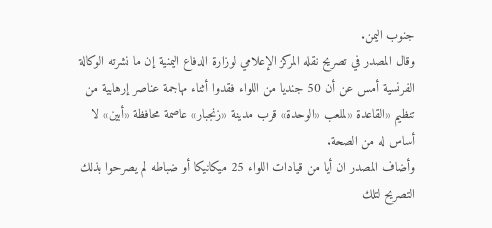جنوب اليمن.
وقال المصدر في تصريح نقله المركز الإعلامي لوزارة الدفاع اليمنية إن ما نشرته الوكالة الفرنسية أمس عن أن 50 جنديا من اللواء فقدوا أثناء مهاجمة عناصر إرهابية من تنظيم «القاعدة «لملعب «الوحدة» قرب مدينة «زنجبار» عاصمة محافظة «أبين» لا أساس له من الصحة.
وأضاف المصدر ان أيا من قيادات اللواء 25 ميكانيكا أو ضباطه لم يصرحوا بذلك التصريح لتلك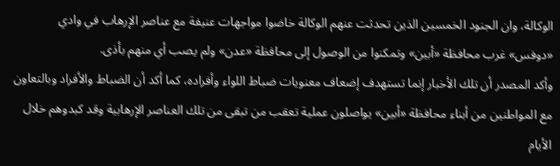الوكالة، وان الجنود الخمسين الذين تحدثت عنهم الوكالة خاضوا مواجهات عنيفة مع عناصر الإرهاب في وادي «دوفس» غرب محافظة «أبين» وتمكنوا من الوصول إلى محافظة «عدن» ولم يصب أي منهم بأذى.
وأكد المصدر أن تلك الأخبار إنما تستهدف إضعاف معنويات ضباط اللواء وأفراده، كما أكد أن الضباط والأفراد وبالتعاون مع المواطنين من أبناء محافظة «أبين» يواصلون عملية تعقب من تبقى من تلك العناصر الإرهابية وقد كبدوهم خلال الأيام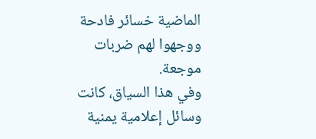الماضية خسائر فادحة ووجهوا لهم ضربات موجعة.
وفي هذا السياق، كانت وسائل إعلامية يمنية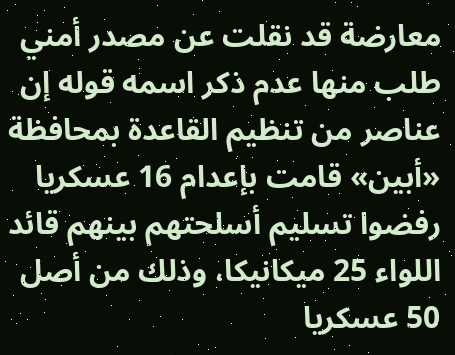معارضة قد نقلت عن مصدر أمني طلب منها عدم ذكر اسمه قوله إن عناصر من تنظيم القاعدة بمحافظة «أبين» قامت بإعدام 16 عسكريا رفضوا تسليم أسلحتهم بينهم قائد اللواء 25 ميكانيكا، وذلك من أصل 50 عسكريا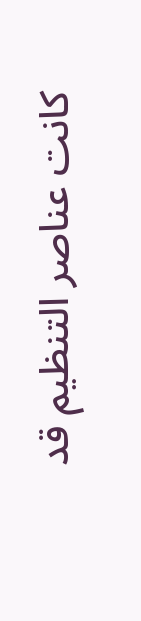كانت عناصر التنظيم قد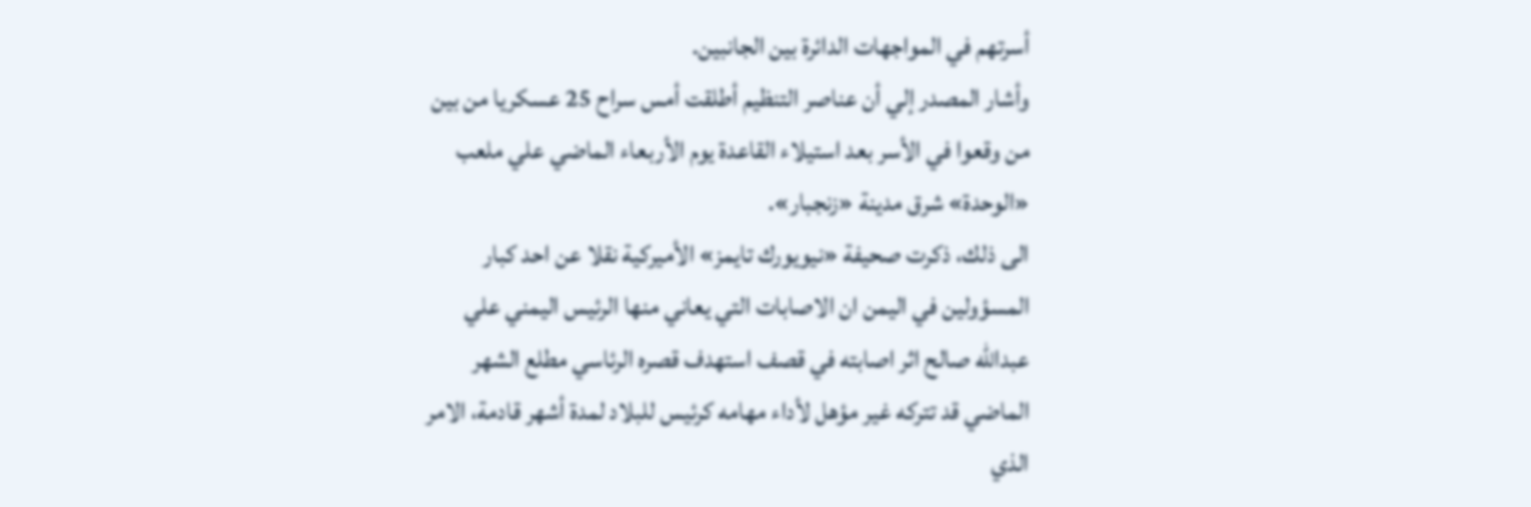أسرتهم في المواجهات الدائرة بين الجانبين.
وأشار المصدر إلي أن عناصر التنظيم أطلقت أمس سراح 25 عسكريا من بين من وقعوا في الأسر بعد استيلاء القاعدة يوم الأربعاء الماضي علي ملعب «الوحدة» شرق مدينة «زنجبار».
الى ذلك، ذكرت صحيفة «نيويورك تايمز» الأميركية نقلا عن احد كبار المسؤولين في اليمن ان الاصابات التي يعاني منها الرئيس اليمني علي عبدالله صالح اثر اصابته في قصف استهدف قصره الرئاسي مطلع الشهر الماضي قد تتركه غير مؤهل لأداء مهامه كرئيس للبلاد لمدة أشهر قادمة، الامر الذي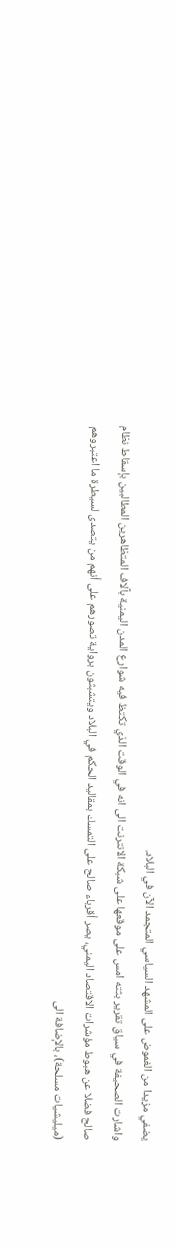يضفي مزيدا من الغموض على المشهد السياسي المتجمد الآن في البلاد.
واشارت الصحيفة في سياق تقرير بثته امس على موقعها على شبكة الانترنت الى انه في الوقت الذي تكتظ فيه شوارع المدن اليمنية بآلاف المتظاهرين المطالبين بإسقاط نظام صالح فضلا عن هبوط مؤشرات الاقتصاد اليمني، يصر أقرباء صالح على التمسك بمقاليد الحكم في البلاد ويتشبثون برواية تصورهم على أنهم من يتصدى لسيطرة ما اعتبروهم (ميليشيات مسلحة)، بالإضافة الى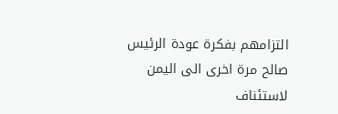التزامهم بفكرة عودة الرئيس صالح مرة اخرى الى اليمن لاستئناف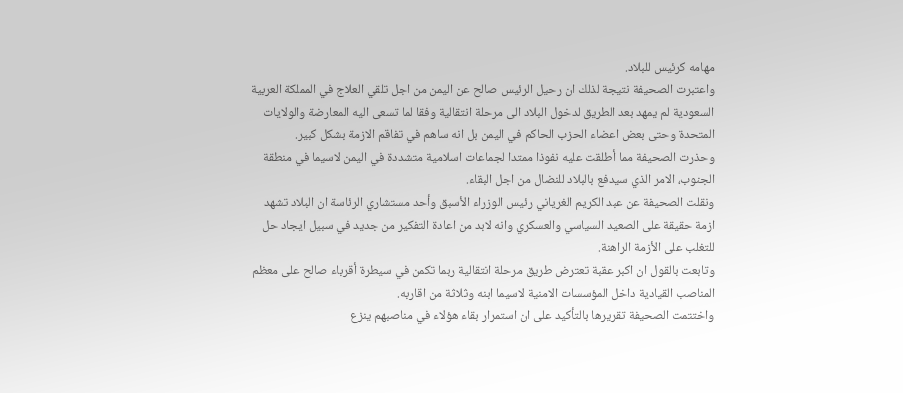مهامه كرئيس للبلاد.
واعتبرت الصحيفة نتيجة لذلك ان رحيل الرئيس صالح عن اليمن من اجل تلقي العلاج في المملكة العربية السعودية لم يمهد بعد الطريق لدخول البلاد الى مرحلة انتقالية وفقا لما تسعى اليه المعارضة والولايات المتحدة وحتى بعض اعضاء الحزب الحاكم في اليمن بل انه ساهم في تفاقم الازمة بشكل كبير.
وحذرت الصحيفة مما أطلقت عليه نفوذا ممتدا لجماعات اسلامية متشددة في اليمن لاسيما في منطقة الجنوب، الامر الذي سيدفع بالبلاد للنضال من اجل البقاء.
ونقلت الصحيفة عن عبد الكريم الغرياني رئيس الوزراء الأسبق وأحد مستشاري الرئاسة ان البلاد تشهد ازمة حقيقة على الصعيد السياسي والعسكري وانه لابد من اعادة التفكير من جديد في سبيل ايجاد حل للتغلب على الأزمة الراهنة.
وتابعت بالقول ان اكبر عقبة تعترض طريق مرحلة انتقالية ربما تكمن في سيطرة أقرباء صالح على معظم المناصب القيادية داخل المؤسسات الامنية لاسيما ابنه وثلاثة من اقاربه.
واختتمت الصحيفة تقريرها بالتأكيد على ان استمرار بقاء هؤلاء في مناصبهم ينزع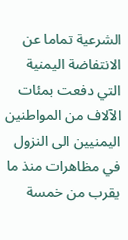الشرعية تماما عن الانتفاضة اليمنية التي دفعت بمئات الآلاف من المواطنين اليمنيين الى النزول في مظاهرات منذ ما يقرب من خمسة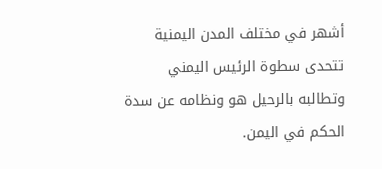أشهر في مختلف المدن اليمنية تتحدى سطوة الرئيس اليمني وتطالبه بالرحيل هو ونظامه عن سدة الحكم في اليمن.